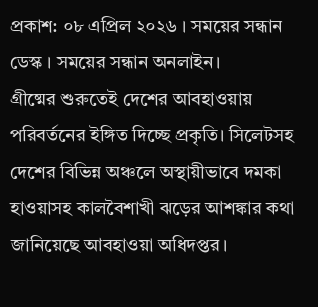প্রকাশ: ০৮ এপ্রিল ২০২৬ । সময়ের সন্ধান ডেস্ক । সময়ের সন্ধান অনলাইন।
গ্রীষ্মের শুরুতেই দেশের আবহাওয়ায় পরিবর্তনের ইঙ্গিত দিচ্ছে প্রকৃতি। সিলেটসহ দেশের বিভিন্ন অঞ্চলে অস্থায়ীভাবে দমকা হাওয়াসহ কালবৈশাখী ঝড়ের আশঙ্কার কথা জানিয়েছে আবহাওয়া অধিদপ্তর।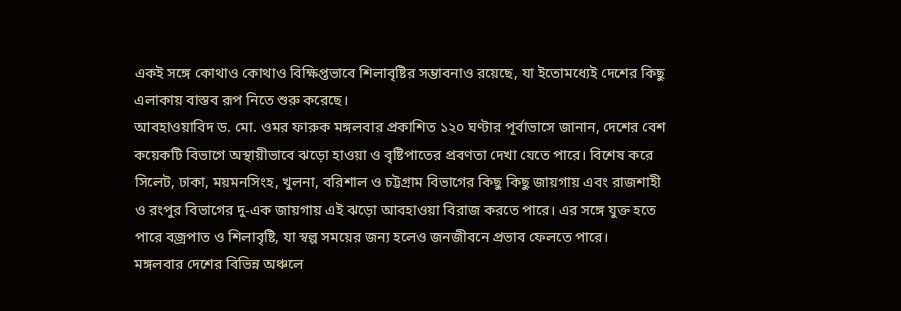একই সঙ্গে কোথাও কোথাও বিক্ষিপ্তভাবে শিলাবৃষ্টির সম্ভাবনাও রয়েছে, যা ইতোমধ্যেই দেশের কিছু এলাকায় বাস্তব রূপ নিতে শুরু করেছে।
আবহাওয়াবিদ ড. মো. ওমর ফারুক মঙ্গলবার প্রকাশিত ১২০ ঘণ্টার পূর্বাভাসে জানান, দেশের বেশ কয়েকটি বিভাগে অস্থায়ীভাবে ঝড়ো হাওয়া ও বৃষ্টিপাতের প্রবণতা দেখা যেতে পারে। বিশেষ করে সিলেট, ঢাকা, ময়মনসিংহ, খুলনা, বরিশাল ও চট্টগ্রাম বিভাগের কিছু কিছু জায়গায় এবং রাজশাহী ও রংপুর বিভাগের দু-এক জায়গায় এই ঝড়ো আবহাওয়া বিরাজ করতে পারে। এর সঙ্গে যুক্ত হতে পারে বজ্রপাত ও শিলাবৃষ্টি, যা স্বল্প সময়ের জন্য হলেও জনজীবনে প্রভাব ফেলতে পারে।
মঙ্গলবার দেশের বিভিন্ন অঞ্চলে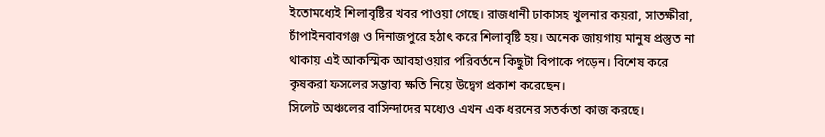ইতোমধ্যেই শিলাবৃষ্টির খবর পাওয়া গেছে। রাজধানী ঢাকাসহ খুলনার কয়রা, সাতক্ষীরা, চাঁপাইনবাবগঞ্জ ও দিনাজপুরে হঠাৎ করে শিলাবৃষ্টি হয়। অনেক জায়গায় মানুষ প্রস্তুত না থাকায় এই আকস্মিক আবহাওয়ার পরিবর্তনে কিছুটা বিপাকে পড়েন। বিশেষ করে কৃষকরা ফসলের সম্ভাব্য ক্ষতি নিয়ে উদ্বেগ প্রকাশ করেছেন।
সিলেট অঞ্চলের বাসিন্দাদের মধ্যেও এখন এক ধরনের সতর্কতা কাজ করছে।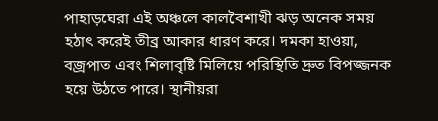পাহাড়ঘেরা এই অঞ্চলে কালবৈশাখী ঝড় অনেক সময় হঠাৎ করেই তীব্র আকার ধারণ করে। দমকা হাওয়া, বজ্রপাত এবং শিলাবৃষ্টি মিলিয়ে পরিস্থিতি দ্রুত বিপজ্জনক হয়ে উঠতে পারে। স্থানীয়রা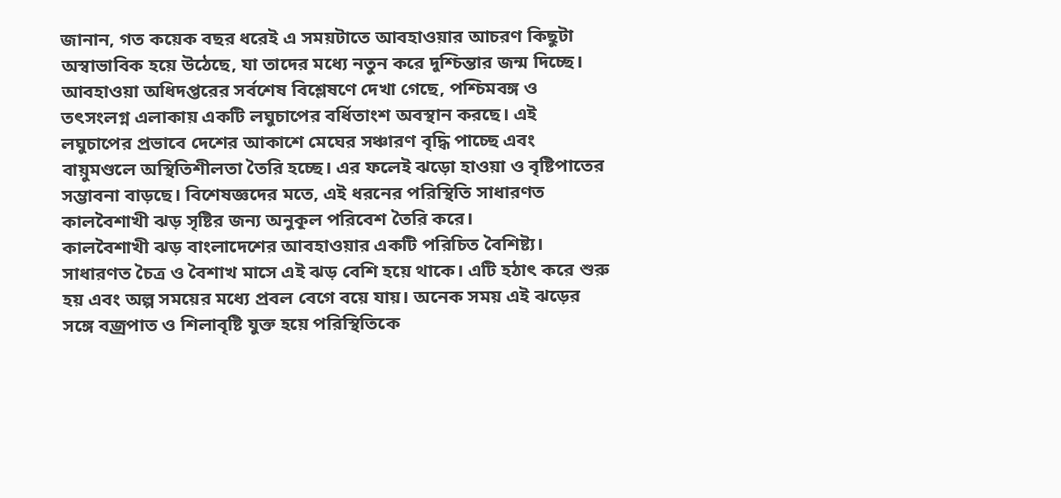জানান, গত কয়েক বছর ধরেই এ সময়টাতে আবহাওয়ার আচরণ কিছুটা অস্বাভাবিক হয়ে উঠেছে, যা তাদের মধ্যে নতুন করে দুশ্চিন্তার জন্ম দিচ্ছে।
আবহাওয়া অধিদপ্তরের সর্বশেষ বিশ্লেষণে দেখা গেছে, পশ্চিমবঙ্গ ও তৎসংলগ্ন এলাকায় একটি লঘুচাপের বর্ধিতাংশ অবস্থান করছে। এই লঘুচাপের প্রভাবে দেশের আকাশে মেঘের সঞ্চারণ বৃদ্ধি পাচ্ছে এবং বায়ুমণ্ডলে অস্থিতিশীলতা তৈরি হচ্ছে। এর ফলেই ঝড়ো হাওয়া ও বৃষ্টিপাতের সম্ভাবনা বাড়ছে। বিশেষজ্ঞদের মতে, এই ধরনের পরিস্থিতি সাধারণত কালবৈশাখী ঝড় সৃষ্টির জন্য অনুকূল পরিবেশ তৈরি করে।
কালবৈশাখী ঝড় বাংলাদেশের আবহাওয়ার একটি পরিচিত বৈশিষ্ট্য। সাধারণত চৈত্র ও বৈশাখ মাসে এই ঝড় বেশি হয়ে থাকে। এটি হঠাৎ করে শুরু হয় এবং অল্প সময়ের মধ্যে প্রবল বেগে বয়ে যায়। অনেক সময় এই ঝড়ের সঙ্গে বজ্রপাত ও শিলাবৃষ্টি যুক্ত হয়ে পরিস্থিতিকে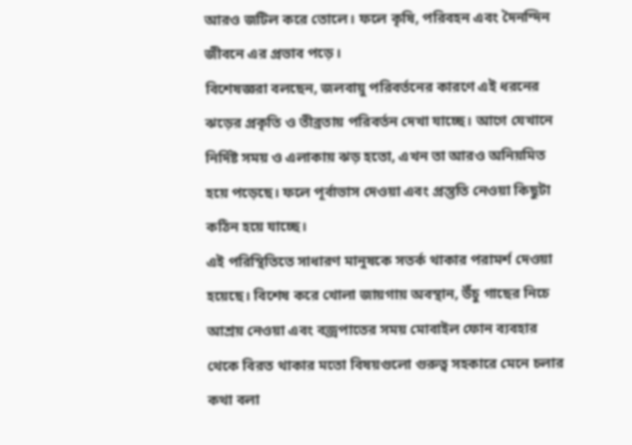আরও জটিল করে তোলে। ফলে কৃষি, পরিবহন এবং দৈনন্দিন জীবনে এর প্রভাব পড়ে।
বিশেষজ্ঞরা বলছেন, জলবায়ু পরিবর্তনের কারণে এই ধরনের ঝড়ের প্রকৃতি ও তীব্রতায় পরিবর্তন দেখা যাচ্ছে। আগে যেখানে নির্দিষ্ট সময় ও এলাকায় ঝড় হতো, এখন তা আরও অনিয়মিত হয়ে পড়েছে। ফলে পূর্বাভাস দেওয়া এবং প্রস্তুতি নেওয়া কিছুটা কঠিন হয়ে যাচ্ছে।
এই পরিস্থিতিতে সাধারণ মানুষকে সতর্ক থাকার পরামর্শ দেওয়া হয়েছে। বিশেষ করে খোলা জায়গায় অবস্থান, উঁচু গাছের নিচে আশ্রয় নেওয়া এবং বজ্রপাতের সময় মোবাইল ফোন ব্যবহার থেকে বিরত থাকার মতো বিষয়গুলো গুরুত্ব সহকারে মেনে চলার কথা বলা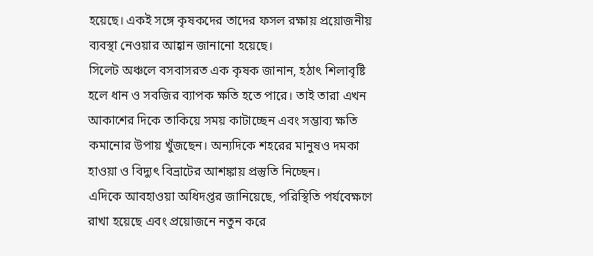হয়েছে। একই সঙ্গে কৃষকদের তাদের ফসল রক্ষায় প্রয়োজনীয় ব্যবস্থা নেওয়ার আহ্বান জানানো হয়েছে।
সিলেট অঞ্চলে বসবাসরত এক কৃষক জানান, হঠাৎ শিলাবৃষ্টি হলে ধান ও সবজির ব্যাপক ক্ষতি হতে পারে। তাই তারা এখন আকাশের দিকে তাকিয়ে সময় কাটাচ্ছেন এবং সম্ভাব্য ক্ষতি কমানোর উপায় খুঁজছেন। অন্যদিকে শহরের মানুষও দমকা হাওয়া ও বিদ্যুৎ বিভ্রাটের আশঙ্কায় প্রস্তুতি নিচ্ছেন।
এদিকে আবহাওয়া অধিদপ্তর জানিয়েছে, পরিস্থিতি পর্যবেক্ষণে রাখা হয়েছে এবং প্রয়োজনে নতুন করে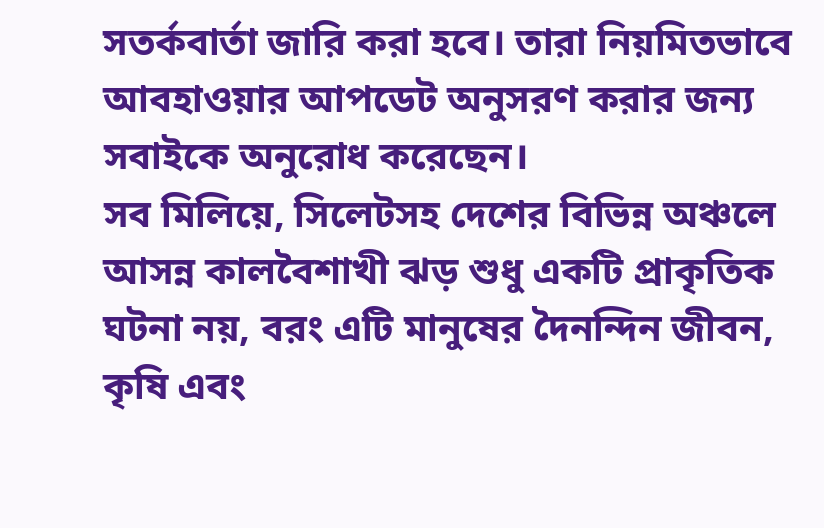সতর্কবার্তা জারি করা হবে। তারা নিয়মিতভাবে আবহাওয়ার আপডেট অনুসরণ করার জন্য সবাইকে অনুরোধ করেছেন।
সব মিলিয়ে, সিলেটসহ দেশের বিভিন্ন অঞ্চলে আসন্ন কালবৈশাখী ঝড় শুধু একটি প্রাকৃতিক ঘটনা নয়, বরং এটি মানুষের দৈনন্দিন জীবন, কৃষি এবং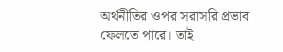অর্থনীতির ওপর সরাসরি প্রভাব ফেলতে পারে। তাই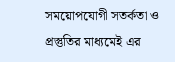সময়োপযোগী সতর্কতা ও প্রস্তুতির মাধ্যমেই এর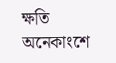ক্ষতি অনেকাংশে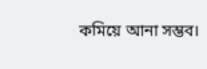কমিয়ে আনা সম্ভব।